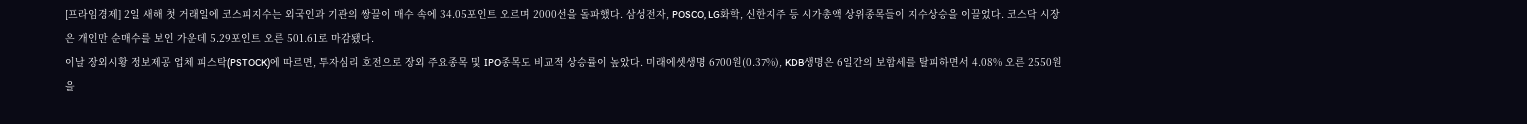[프라임경제] 2일 새해 첫 거래일에 코스피지수는 외국인과 기관의 쌍끌이 매수 속에 34.05포인트 오르며 2000선을 돌파했다. 삼성전자, POSCO, LG화학, 신한지주 등 시가총액 상위종목들이 지수상승을 이끌었다. 코스닥 시장은 개인만 순매수를 보인 가운데 5.29포인트 오른 501.61로 마감됐다.
이날 장외시황 정보제공 업체 피스탁(PSTOCK)에 따르면, 투자심리 호전으로 장외 주요종목 및 IPO종목도 비교적 상승률이 높았다. 미래에셋생명 6700원(0.37%), KDB생명은 6일간의 보합세를 탈피하면서 4.08% 오른 2550원을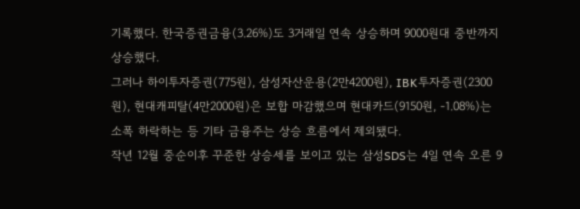기록했다. 한국증권금융(3.26%)도 3거래일 연속 상승하며 9000원대 중반까지 상승했다.
그러나 하이투자증권(775원), 삼성자산운용(2만4200원), IBK투자증권(2300원), 현대캐피탈(4만2000원)은 보합 마감했으며 현대카드(9150원, -1.08%)는 소폭 하락하는 등 기타 금융주는 상승 흐름에서 제외됐다.
작년 12월 중순이후 꾸준한 상승세를 보이고 있는 삼성SDS는 4일 연속 오른 9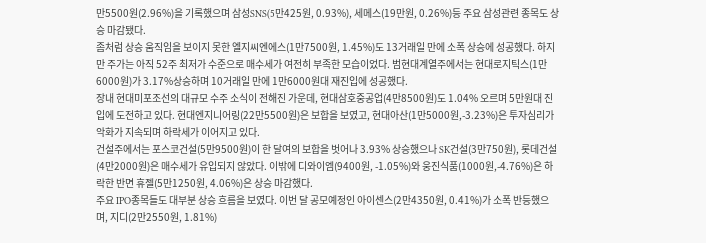만5500원(2.96%)을 기록했으며 삼성SNS(5만425원, 0.93%), 세메스(19만원, 0.26%)등 주요 삼성관련 종목도 상승 마감됐다.
좀처럼 상승 움직임을 보이지 못한 엘지씨엔에스(1만7500원, 1.45%)도 13거래일 만에 소폭 상승에 성공했다. 하지만 주가는 아직 52주 최저가 수준으로 매수세가 여전히 부족한 모습이었다. 범현대계열주에서는 현대로지틱스(1만6000원)가 3.17%상승하며 10거래일 만에 1만6000원대 재진입에 성공했다.
장내 현대미포조선의 대규모 수주 소식이 전해진 가운데, 현대삼호중공업(4만8500원)도 1.04% 오르며 5만원대 진입에 도전하고 있다. 현대엔지니어링(22만5500원)은 보합을 보였고, 현대아산(1만5000원,-3.23%)은 투자심리가 악화가 지속되며 하락세가 이어지고 있다.
건설주에서는 포스코건설(5만9500원)이 한 달여의 보합을 벗어나 3.93% 상승했으나 SK건설(3만750원), 롯데건설(4만2000원)은 매수세가 유입되지 않았다. 이밖에 디와이엠(9400원, -1.05%)와 웅진식품(1000원,-4.76%)은 하락한 반면 휴젤(5만1250원, 4.06%)은 상승 마감했다.
주요 IPO종목들도 대부분 상승 흐름을 보였다. 이번 달 공모예정인 아이센스(2만4350원, 0.41%)가 소폭 반등했으며, 지디(2만2550원, 1.81%)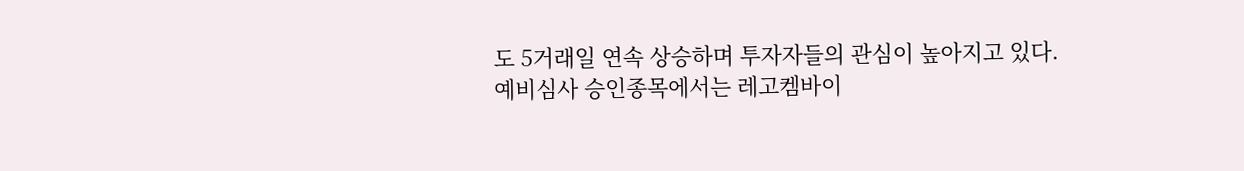도 5거래일 연속 상승하며 투자자들의 관심이 높아지고 있다.
예비심사 승인종목에서는 레고켐바이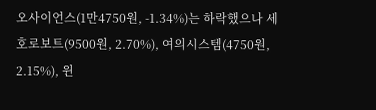오사이언스(1만4750원, -1.34%)는 하락했으나 세호로보트(9500원, 2.70%), 여의시스템(4750원, 2.15%), 윈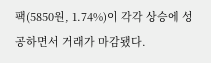팩(5850원, 1.74%)이 각각 상승에 성공하면서 거래가 마감됐다.